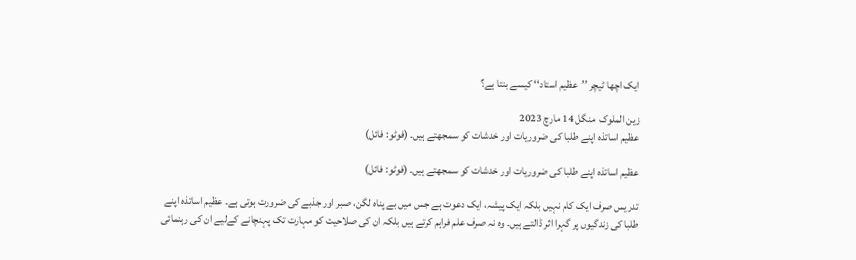ایک اچھا ٹیچر ’’عظیم استاد‘‘ کیسے بنتا ہے؟

زین الملوک  منگل 14 مارچ 2023
عظیم اساتذہ اپنے طلبا کی ضروریات اور خدشات کو سمجھتے ہیں۔ (فوٹو: فائل)

عظیم اساتذہ اپنے طلبا کی ضروریات اور خدشات کو سمجھتے ہیں۔ (فوٹو: فائل)

تدریس صرف ایک کام نہیں بلکہ ایک پیشہ، ایک دعوت ہے جس میں بے پناہ لگن، صبر اور جذبے کی ضرورت ہوتی ہے۔ عظیم اساتذہ اپنے طلبا کی زندگیوں پر گہرا اثر ڈالتے ہیں۔ وہ نہ صرف علم فراہم کرتے ہیں بلکہ ان کی صلاحیت کو مہارت تک پہنچانے کےلیے ان کی رہنمائی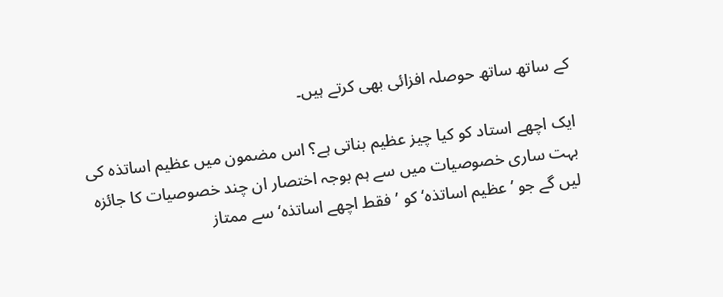کے ساتھ ساتھ حوصلہ افزائی بھی کرتے ہیں۔

ایک اچھے استاد کو کیا چیز عظیم بناتی ہے؟ اس مضمون میں عظیم اساتذہ کی بہت ساری خصوصیات میں سے ہم بوجہ اختصار ان چند خصوصیات کا جائزہ لیں گے جو ’عظیم اساتذہ‘ کو ’فقط اچھے اساتذہ‘ سے ممتاز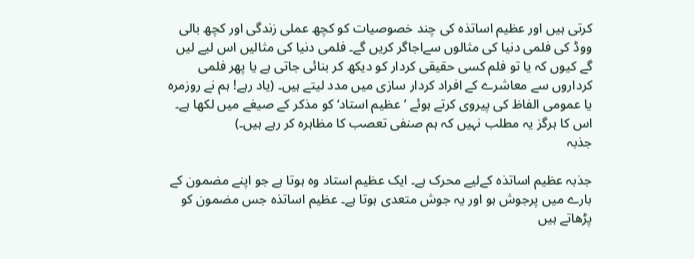کرتی ہیں اور عظیم اساتذہ کی چند خصوصیات کو کچھ عملی زندگی اور کچھ بالی ووڈ کی فلمی دنیا کی مثالوں سےاجاگر کریں گے۔ فلمی دنیا کی مثالیں اس لیے لیں گے کیوں کہ یا تو فلم کسی حقیقی کردار کو دیکھ کر بنائی جاتی ہے یا پھر فلمی کرداروں سے معاشرے کے افراد کردار سازی میں مدد لیتے ہیں۔ (یاد رہے! ہم نے روزمرہ یا عمومی الفاظ کی پیروی کرتے ہوئے ’عظیم استاد‘ کو مذکر کے صیغے میں لکھا ہے۔ اس کا ہرگز یہ مطلب نہیں کہ ہم صنفی تعصب کا مظاہرہ کر رہے ہیں۔)
جذبہ

جذبہ عظیم اساتذہ کےلیے محرک ہے۔ ایک عظیم استاد وہ ہوتا ہے جو اپنے مضمون کے بارے میں پرجوش ہو اور یہ جوش متعدی ہوتا ہے۔ عظیم اساتذہ جس مضمون کو پڑھاتے ہیں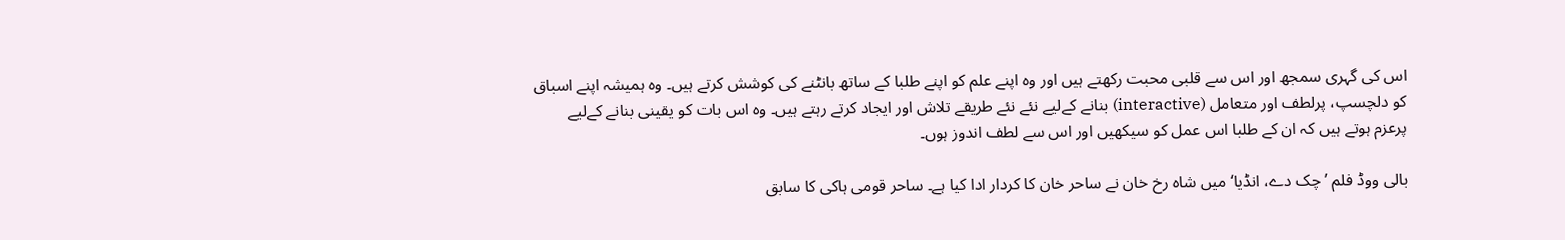اس کی گہری سمجھ اور اس سے قلبی محبت رکھتے ہیں اور وہ اپنے علم کو اپنے طلبا کے ساتھ بانٹنے کی کوشش کرتے ہیں۔ وہ ہمیشہ اپنے اسباق کو دلچسپ، پرلطف اور متعامل (interactive) بنانے کےلیے نئے نئے طریقے تلاش اور ایجاد کرتے رہتے ہیں۔ وہ اس بات کو یقینی بنانے کےلیے پرعزم ہوتے ہیں کہ ان کے طلبا اس عمل کو سیکھیں اور اس سے لطف اندوز ہوں۔

بالی ووڈ فلم ’چک دے، انڈیا‘ میں شاہ رخ خان نے ساحر خان کا کردار ادا کیا ہے۔ ساحر قومی ہاکی کا سابق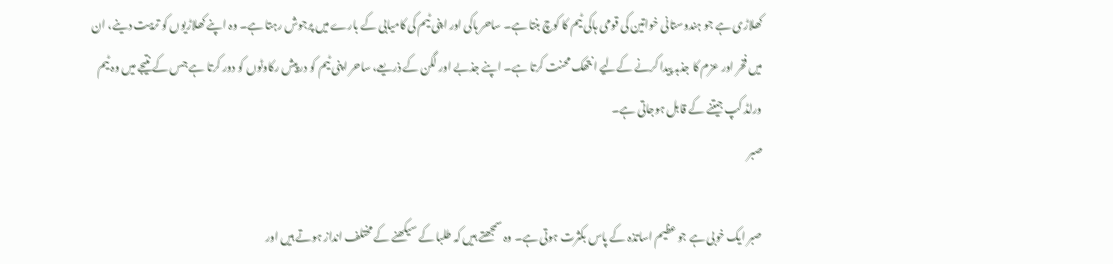کھلاڑی ہے جو ہندوستانی خواتین کی قومی ہاکی ٹیم کا کوچ بنتا ہے۔ ساحر ہاکی اور اپنی ٹیم کی کامیابی کے بارے میں پرجوش رہتا ہے۔ وہ اپنے کھلاڑیوں کو تربیت دینے، ان میں فخر اور عزم کا جذبہ پیدا کرنے کےلیے انتھک محنت کرتا ہے۔ اپنے جذبے اور لگن کے ذریعے، ساحر اپنی ٹیم کو درپیش رکاوٹوں کو دور کرتا ہے جس کے نتیجے میں وہ ٹیم ورلڈ کپ جیتنے کے قابل ہوجاتی ہے۔
صبر

صبر ایک خوبی ہے جو عظیم اساتذہ کے پاس بکثرت ہوتی ہے۔ وہ سمجھتے ہیں کہ طلبا کے سیکھنے کے مختلف انداز ہوتے ہیں اور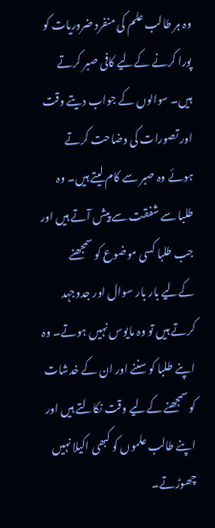وہ ہر طالب علم کی منفرد ضروریات کو پورا کرنے کےلیے کافی صبر کرتے ہیں۔ سوالوں کے جواب دیتے وقت اور تصورات کی وضاحت کرتے ہوئے وہ صبر سے کام لیتے ہیں۔ وہ طلبا سے شفقت سے پیش آتے ہیں اور جب طلبا کسی موضوع کو سمجھنے کےلیے بار بار سوال اور جدوجہد کرتے ہیں تو وہ مایوس نہیں ہوتے۔ وہ اپنے طلبا کو سننے اور ان کے خدشات کو سمجھنے کےلیے وقت نکالتے ہیں اور اپنے طالب علموں کو کبھی اکیلا نہیں چھوڑتے۔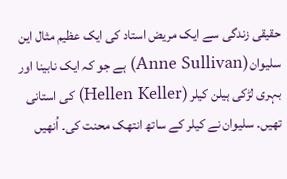حقیقی زندگی سے ایک مریض استاد کی ایک عظیم مثال این سلیوان (Anne Sullivan) ہے جو کہ ایک نابینا اور بہری لڑکی ہیلن کیلر (Hellen Keller) کی استانی تھیں۔ سلیوان نے کیلر کے ساتھ انتھک محنت کی۔ اُنھیں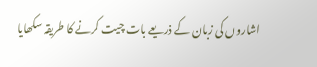اشاروں کی زبان کے ذریعے بات چیت کرنے کا طریقہ سکھایا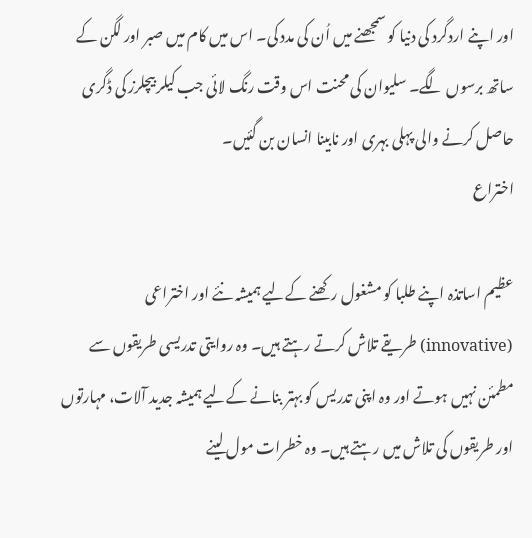اور اپنے اردگرد کی دنیا کو سمجھنے میں اُن کی مدد کی۔ اس میں کام میں صبر اور لگن کے ساتھ برسوں لگے۔ سلیوان کی محنت اس وقت رنگ لائی جب کیلر بیچلرز کی ڈگری حاصل کرنے والی پہلی بہری اور نابینا انسان بن گئیں۔
اختراع

عظیم اساتذہ اپنے طلبا کو مشغول رکھنے کےلیے ہمیشہ نئے اور اختراعی (innovative) طریقے تلاش کرتے رہتے ہیں۔ وہ روایتی تدریسی طریقوں سے مطمئن نہیں ہوتے اور وہ اپنی تدریس کو بہتر بنانے کےلیے ہمیشہ جدید آلات، مہارتوں اور طریقوں کی تلاش میں رہتے ہیں۔ وہ خطرات مول لینے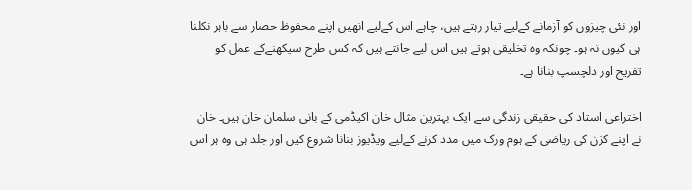اور نئی چیزوں کو آزمانے کےلیے تیار رہتے ہیں، چاہے اس کےلیے انھیں اپنے محفوظ حصار سے باہر نکلنا ہی کیوں نہ ہو۔ چونکہ وہ تخلیقی ہوتے ہیں اس لیے جانتے ہیں کہ کس طرح سیکھنےکے عمل کو تفریح اور دلچسپ بنانا ہے۔

اختراعی استاد کی حقیقی زندگی سے ایک بہترین مثال خان اکیڈمی کے بانی سلمان خان ہیں۔ خان نے اپنے کزن کی ریاضی کے ہوم ورک میں مدد کرنے کےلیے ویڈیوز بنانا شروع کیں اور جلد ہی وہ ہر اس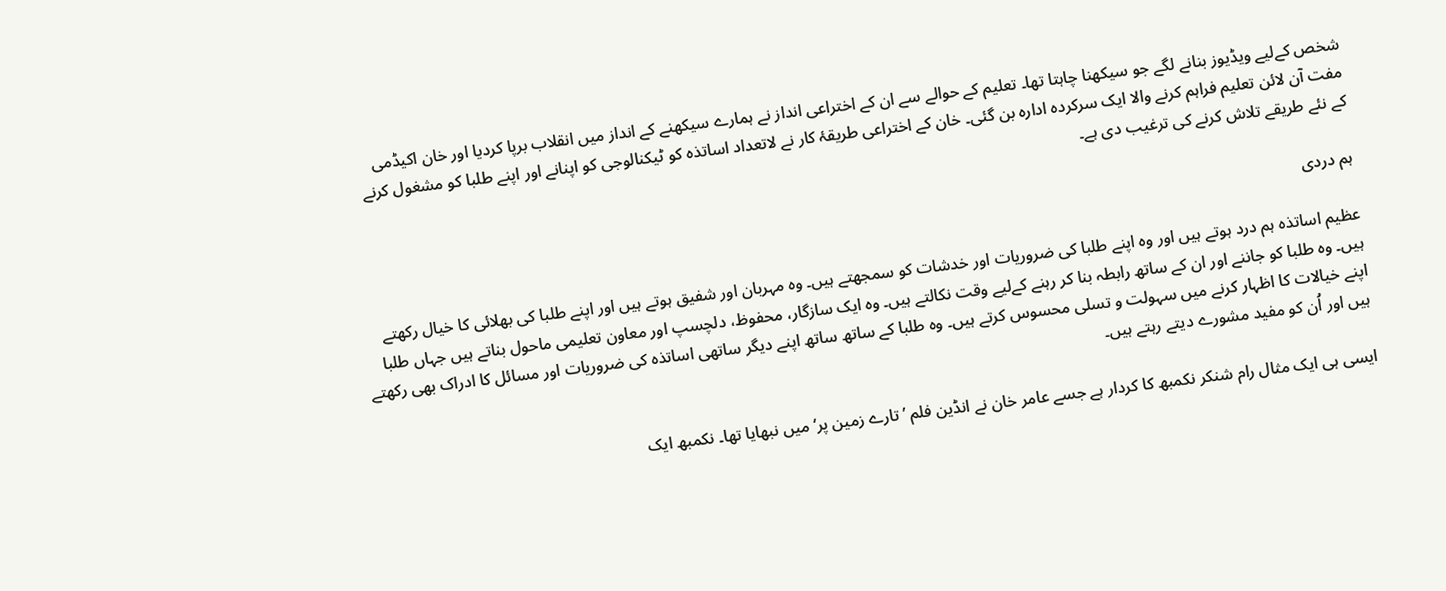شخص کےلیے ویڈیوز بنانے لگے جو سیکھنا چاہتا تھا۔ تعلیم کے حوالے سے ان کے اختراعی انداز نے ہمارے سیکھنے کے انداز میں انقلاب برپا کردیا اور خان اکیڈمی مفت آن لائن تعلیم فراہم کرنے والا ایک سرکردہ ادارہ بن گئی۔ خان کے اختراعی طریقۂ کار نے لاتعداد اساتذہ کو ٹیکنالوجی کو اپنانے اور اپنے طلبا کو مشغول کرنے کے نئے طریقے تلاش کرنے کی ترغیب دی ہے۔

ہم دردی

عظیم اساتذہ ہم درد ہوتے ہیں اور وہ اپنے طلبا کی ضروریات اور خدشات کو سمجھتے ہیں۔ وہ مہربان اور شفیق ہوتے ہیں اور اپنے طلبا کی بھلائی کا خیال رکھتے ہیں۔ وہ طلبا کو جاننے اور ان کے ساتھ رابطہ بنا کر رہنے کےلیے وقت نکالتے ہیں۔ وہ ایک سازگار، محفوظ، دلچسپ اور معاون تعلیمی ماحول بناتے ہیں جہاں طلبا اپنے خیالات کا اظہار کرنے میں سہولت و تسلی محسوس کرتے ہیں۔ وہ طلبا کے ساتھ ساتھ اپنے دیگر ساتھی اساتذہ کی ضروریات اور مسائل کا ادراک بھی رکھتے ہیں اور اُن کو مفید مشورے دیتے رہتے ہیں۔

ایسی ہی ایک مثال رام شنکر نکمبھ کا کردار ہے جسے عامر خان نے انڈین فلم ’تارے زمین پر‘ میں نبھایا تھا۔ نکمبھ ایک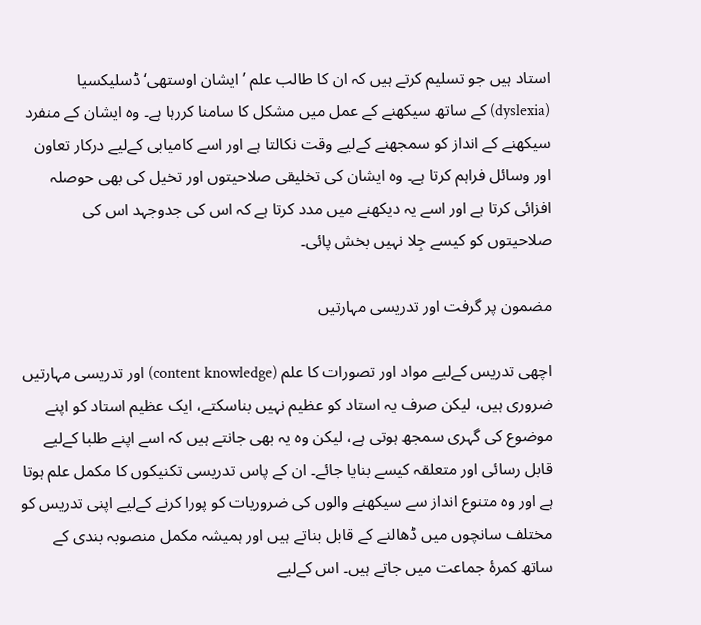استاد ہیں جو تسلیم کرتے ہیں کہ ان کا طالب علم ’ایشان اوستھی‘ ڈسلیکسیا (dyslexia) کے ساتھ سیکھنے کے عمل میں مشکل کا سامنا کررہا ہے۔ وہ ایشان کے منفرد سیکھنے کے انداز کو سمجھنے کےلیے وقت نکالتا ہے اور اسے کامیابی کےلیے درکار تعاون اور وسائل فراہم کرتا ہے۔ وہ ایشان کی تخلیقی صلاحیتوں اور تخیل کی بھی حوصلہ افزائی کرتا ہے اور اسے یہ دیکھنے میں مدد کرتا ہے کہ اس کی جدوجہد اس کی صلاحیتوں کو کیسے جِلا نہیں بخش پائی۔

مضمون پر گرفت اور تدریسی مہارتیں

اچھی تدریس کےلیے مواد اور تصورات کا علم (content knowledge) اور تدریسی مہارتیں ضروری ہیں، لیکن صرف یہ استاد کو عظیم نہیں بناسکتے، ایک عظیم استاد کو اپنے موضوع کی گہری سمجھ ہوتی ہے، لیکن وہ یہ بھی جانتے ہیں کہ اسے اپنے طلبا کےلیے قابل رسائی اور متعلقہ کیسے بنایا جائے۔ ان کے پاس تدریسی تکنیکوں کا مکمل علم ہوتا ہے اور وہ متنوع انداز سے سیکھنے والوں کی ضروریات کو پورا کرنے کےلیے اپنی تدریس کو مختلف سانچوں میں ڈھالنے کے قابل بناتے ہیں اور ہمیشہ مکمل منصوبہ بندی کے ساتھ کمرۂ جماعت میں جاتے ہیں۔ اس کےلیے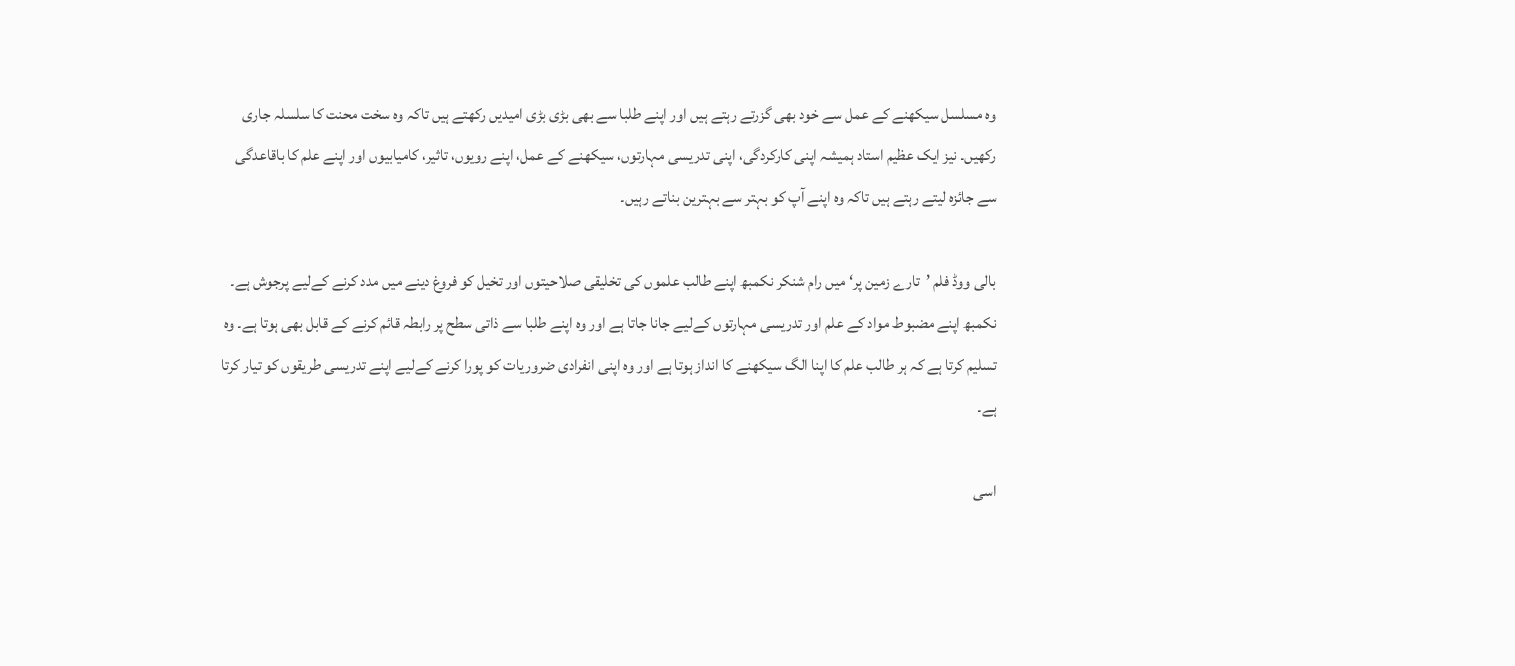وہ مسلسل سیکھنے کے عمل سے خود بھی گزرتے رہتے ہیں اور اپنے طلبا سے بھی بڑی بڑی امیدیں رکھتے ہیں تاکہ وہ سخت محنت کا سلسلہ جاری رکھیں۔ نیز ایک عظیم استاد ہمیشہ اپنی کارکردگی، اپنی تدریسی مہارتوں، سیکھنے کے عمل، اپنے رویوں، تاثیر، کامیابیوں اور اپنے علم کا باقاعدگی سے جائزہ لیتے رہتے ہیں تاکہ وہ اپنے آپ کو بہتر سے بہترین بناتے رہیں۔

بالی ووڈ فلم ’تارے زمین پر‘ میں رام شنکر نکمبھ اپنے طالب علموں کی تخلیقی صلاحیتوں اور تخیل کو فروغ دینے میں مدد کرنے کےلیے پرجوش ہے۔ نکمبھ اپنے مضبوط مواد کے علم اور تدریسی مہارتوں کےلیے جانا جاتا ہے اور وہ اپنے طلبا سے ذاتی سطح پر رابطہ قائم کرنے کے قابل بھی ہوتا ہے۔ وہ تسلیم کرتا ہے کہ ہر طالب علم کا اپنا الگ سیکھنے کا انداز ہوتا ہے اور وہ اپنی انفرادی ضروریات کو پورا کرنے کےلیے اپنے تدریسی طریقوں کو تیار کرتا ہے۔

اسی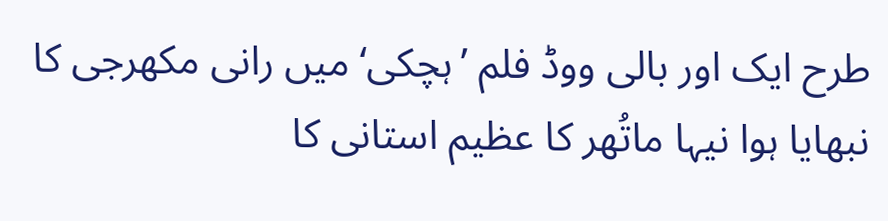طرح ایک اور بالی ووڈ فلم ’ہچکی‘ میں رانی مکھرجی کا نبھایا ہوا نیہا ماتُھر کا عظیم استانی کا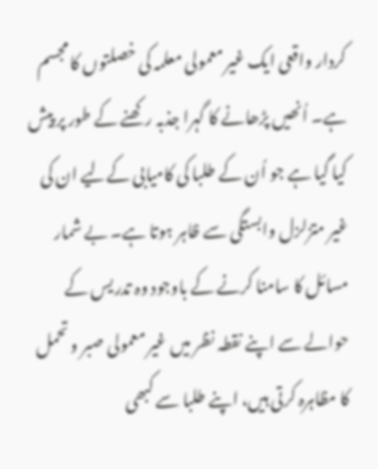کردار واقعی ایک غیر معمولی معلمہ کی خصلتوں کا مجسم ہے۔ اُنھیں پڑھانے کا گہرا جذبہ رکھنے کے طور پر پیش کیا گیا ہے جو اُن کے طلبا کی کامیابی کےلیے ان کی غیر متزلزل وابستگی سے ظاہر ہوتا ہے۔ بے شمار مسائل کا سامنا کرنے کے باوجود وہ تدریس کے حوالے سے اپنے نقطہ نظر میں غیر معمولی صبر و تحمل کا مظاہرہ کرتی ہیں، اپنے طلبا سے کبھی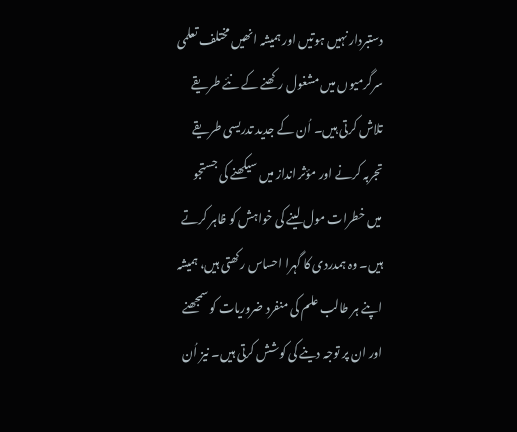دستبردار نہیں ہوتیں اور ہمیشہ انھیں مختلف تعلمی سرگرمیوں میں مشغول رکھنے کے نئے طریقے تلاش کرتی ہیں۔ اُن کے جدید تدریسی طریقے تجربہ کرنے اور مؤثر انداز میں سیکھنے کی جستجو میں خطرات مول لینے کی خواہش کو ظاہر کرتے ہیں۔ وہ ہمدردی کا گہرا احساس رکھتی ہیں، ہمیشہ اپنے ہر طالب علم کی منفرد ضروریات کو سمجھنے اور ان پر توجہ دینے کی کوشش کرتی ہیں۔ نیز اُن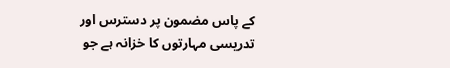کے پاس مضمون پر دسترس اور تدریسی مہارتوں کا خزانہ ہے جو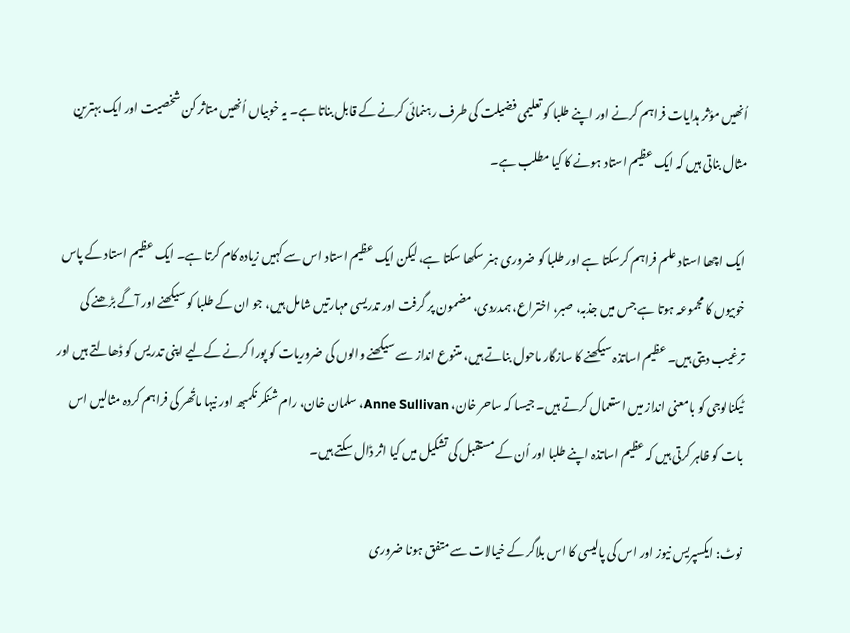اُنھیں مؤثر ہدایات فراہم کرنے اور اپنے طلبا کو تعلیمی فضیلت کی طرف رہنمائی کرنے کے قابل بناتا ہے۔ یہ خوبیاں اُنھیں متاثر کن شخصیت اور ایک بہترین مثال بناتی ہیں کہ ایک عظیم استاد ہونے کا کیا مطلب ہے۔

ایک اچھا استاد علم فراہم کرسکتا ہے اور طلبا کو ضروری ہنر سکھا سکتا ہے، لیکن ایک عظیم استاد اس سے کہیں زیادہ کام کرتا ہے۔ ایک عظیم استاد کے پاس خوبیوں کا مجموعہ ہوتا ہے جس میں جذبہ، صبر، اختراع، ہمدردی، مضمون پر گرفت اور تدریسی مہارتیں شامل ہیں، جو ان کے طلبا کو سیکھنے اور آگے بڑھنے کی ترغیب دیتی ہیں۔ عظیم اساتذہ سیکھنے کا سازگار ماحول بناتے ہیں، متنوع انداز سے سیکھنے والوں کی ضروریات کو پورا کرنے کےلیے اپنی تدریس کو ڈھالتے ہیں اور ٹیکنالوجی کو بامعنی انداز میں استعمال کرتے ہیں۔ جیسا کہ ساحر خان، Anne Sullivan، سلمان خان، رام شنکر نکمبھ اور نیہا ماتُھر کی فراہم کردہ مثالیں اس بات کو ظاہر کرتی ہیں کہ عظیم اساتذہ اپنے طلبا اور اُن کے مستقبل کی تشکیل میں کیا اثر ڈال سکتے ہیں۔

نوٹ: ایکسپریس نیوز اور اس کی پالیسی کا اس بلاگر کے خیالات سے متفق ہونا ضروری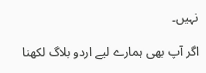نہیں۔

اگر آپ بھی ہمارے لیے اردو بلاگ لکھنا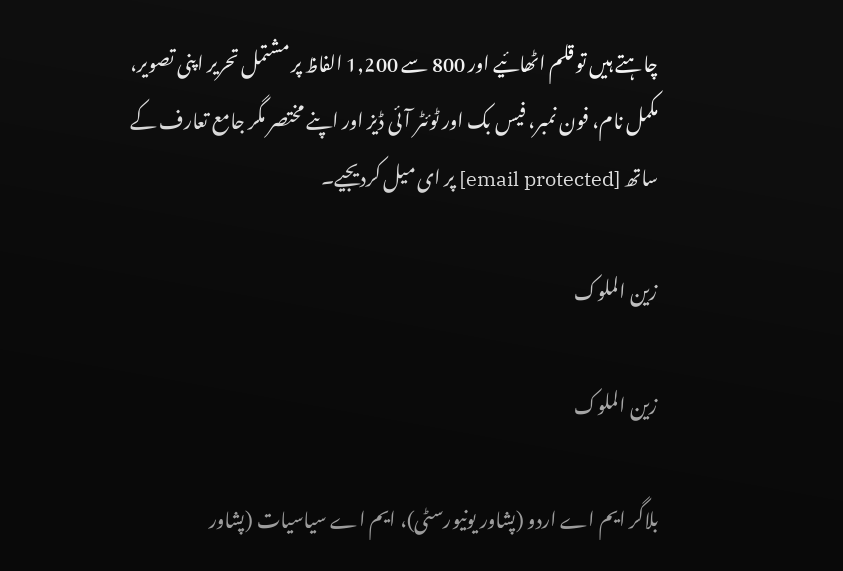چاہتے ہیں تو قلم اٹھائیے اور 800 سے 1,200 الفاظ پر مشتمل تحریر اپنی تصویر، مکمل نام، فون نمبر، فیس بک اور ٹوئٹر آئی ڈیز اور اپنے مختصر مگر جامع تعارف کے ساتھ [email protected] پر ای میل کردیجیے۔

زین الملوک

زین الملوک

بلاگر ایم اے اردو (پشاور یونیورسٹی)، ایم اے سیاسیات (پشاور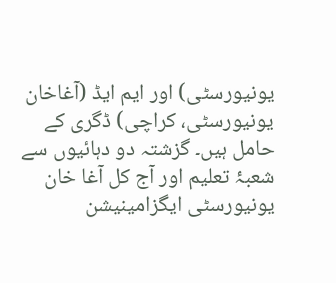یونیورسٹی) اور ایم ایڈ (آغاخان یونیورسٹی، کراچی) ڈگری کے حامل ہیں۔ گزشتہ دو دہائیوں سے شعبۂ تعلیم اور آج کل آغا خان یونیورسٹی ایگزامینیشن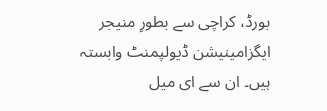بورڈ، کراچی سے بطورِ منیجر ایگزامینیشن ڈیولپمنٹ وابستہ ہیں۔ ان سے ای میل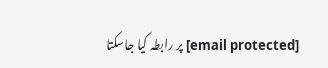[email protected] پر رابطہ کیا جاسکتا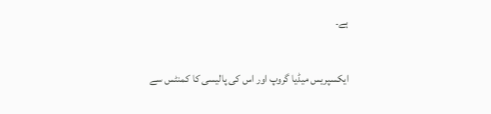ہے۔

ایکسپریس میڈیا گروپ اور اس کی پالیسی کا کمنٹس سے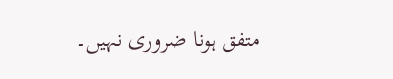متفق ہونا ضروری نہیں۔